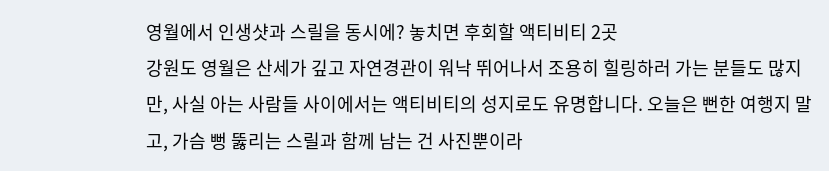영월에서 인생샷과 스릴을 동시에? 놓치면 후회할 액티비티 2곳
강원도 영월은 산세가 깊고 자연경관이 워낙 뛰어나서 조용히 힐링하러 가는 분들도 많지만, 사실 아는 사람들 사이에서는 액티비티의 성지로도 유명합니다. 오늘은 뻔한 여행지 말고, 가슴 뻥 뚫리는 스릴과 함께 남는 건 사진뿐이라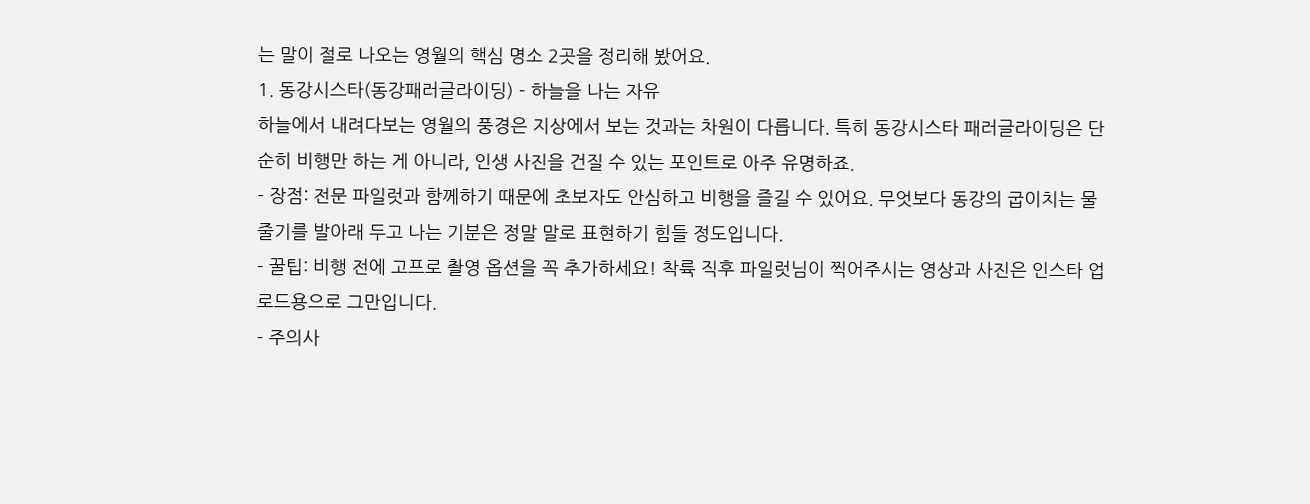는 말이 절로 나오는 영월의 핵심 명소 2곳을 정리해 봤어요.
1. 동강시스타(동강패러글라이딩) - 하늘을 나는 자유
하늘에서 내려다보는 영월의 풍경은 지상에서 보는 것과는 차원이 다릅니다. 특히 동강시스타 패러글라이딩은 단순히 비행만 하는 게 아니라, 인생 사진을 건질 수 있는 포인트로 아주 유명하죠.
- 장점: 전문 파일럿과 함께하기 때문에 초보자도 안심하고 비행을 즐길 수 있어요. 무엇보다 동강의 굽이치는 물줄기를 발아래 두고 나는 기분은 정말 말로 표현하기 힘들 정도입니다.
- 꿀팁: 비행 전에 고프로 촬영 옵션을 꼭 추가하세요! 착륙 직후 파일럿님이 찍어주시는 영상과 사진은 인스타 업로드용으로 그만입니다.
- 주의사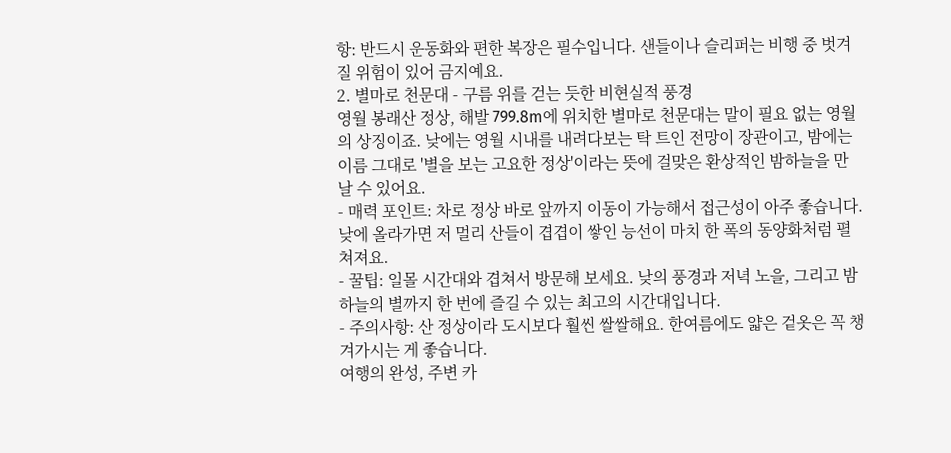항: 반드시 운동화와 편한 복장은 필수입니다. 샌들이나 슬리퍼는 비행 중 벗겨질 위험이 있어 금지예요.
2. 별마로 천문대 - 구름 위를 걷는 듯한 비현실적 풍경
영월 봉래산 정상, 해발 799.8m에 위치한 별마로 천문대는 말이 필요 없는 영월의 상징이죠. 낮에는 영월 시내를 내려다보는 탁 트인 전망이 장관이고, 밤에는 이름 그대로 '별을 보는 고요한 정상'이라는 뜻에 걸맞은 환상적인 밤하늘을 만날 수 있어요.
- 매력 포인트: 차로 정상 바로 앞까지 이동이 가능해서 접근성이 아주 좋습니다. 낮에 올라가면 저 멀리 산들이 겹겹이 쌓인 능선이 마치 한 폭의 동양화처럼 펼쳐져요.
- 꿀팁: 일몰 시간대와 겹쳐서 방문해 보세요. 낮의 풍경과 저녁 노을, 그리고 밤하늘의 별까지 한 번에 즐길 수 있는 최고의 시간대입니다.
- 주의사항: 산 정상이라 도시보다 훨씬 쌀쌀해요. 한여름에도 얇은 겉옷은 꼭 챙겨가시는 게 좋습니다.
여행의 완성, 주변 카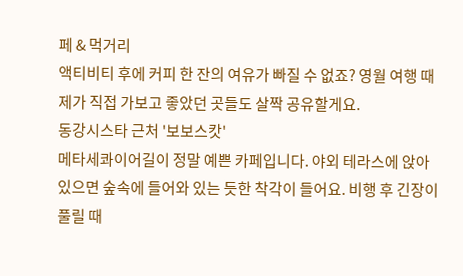페 & 먹거리
액티비티 후에 커피 한 잔의 여유가 빠질 수 없죠? 영월 여행 때 제가 직접 가보고 좋았던 곳들도 살짝 공유할게요.
동강시스타 근처 '보보스캇'
메타세콰이어길이 정말 예쁜 카페입니다. 야외 테라스에 앉아 있으면 숲속에 들어와 있는 듯한 착각이 들어요. 비행 후 긴장이 풀릴 때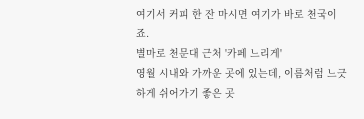여기서 커피 한 잔 마시면 여기가 바로 천국이죠.
별마로 천문대 근처 '카페 느리게'
영월 시내와 가까운 곳에 있는데, 이름처럼 느긋하게 쉬어가기 좋은 곳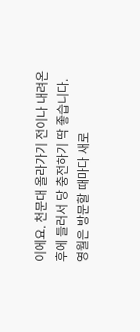이에요. 천문대 올라가기 전이나 내려온 후에 들러서 당 충전하기 딱 좋습니다.
영월은 방문할 때마다 새로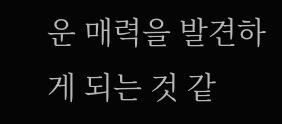운 매력을 발견하게 되는 것 같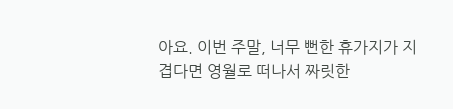아요. 이번 주말, 너무 뻔한 휴가지가 지겹다면 영월로 떠나서 짜릿한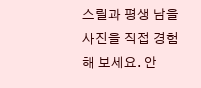스릴과 평생 남을 사진을 직접 경험해 보세요. 안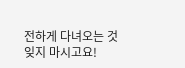전하게 다녀오는 것 잊지 마시고요!